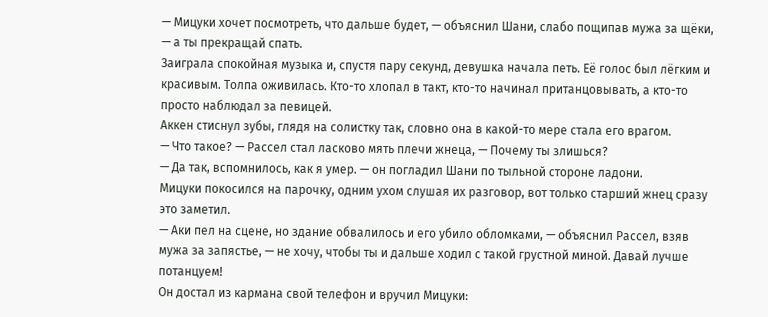— Мицуки хочет посмотреть, что дальше будет, — объяснил Шани, слабо пощипав мужа за щёки, — а ты прекращай спать.
Заиграла спокойная музыка и, спустя пару секунд, девушка начала петь. Её голос был лёгким и красивым. Толпа оживилась. Кто-то хлопал в такт, кто-то начинал пританцовывать, а кто-то просто наблюдал за певицей.
Аккен стиснул зубы, глядя на солистку так, словно она в какой-то мере стала его врагом.
— Что такое? — Рассел стал ласково мять плечи жнеца, — Почему ты злишься?
— Да так, вспомнилось, как я умер. — он погладил Шани по тыльной стороне ладони.
Мицуки покосился на парочку, одним ухом слушая их разговор, вот только старший жнец сразу это заметил.
— Аки пел на сцене, но здание обвалилось и его убило обломками, — объяснил Рассел, взяв мужа за запястье, — не хочу, чтобы ты и дальше ходил с такой грустной миной. Давай лучше потанцуем!
Он достал из кармана свой телефон и вручил Мицуки: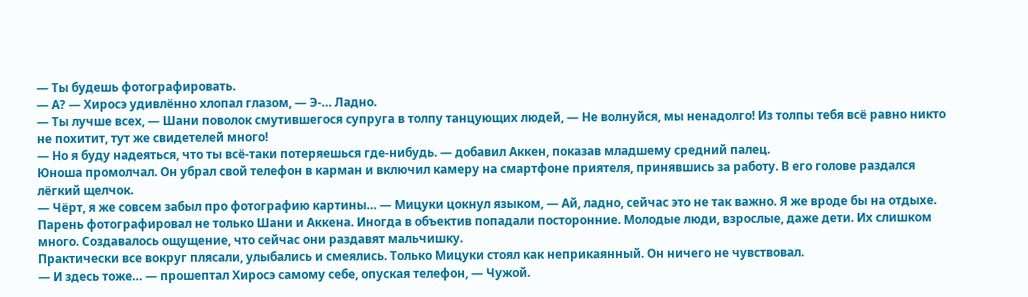— Ты будешь фотографировать.
— А? — Хиросэ удивлённо хлопал глазом, — Э-… Ладно.
— Ты лучше всех, — Шани поволок смутившегося супруга в толпу танцующих людей, — Не волнуйся, мы ненадолго! Из толпы тебя всё равно никто не похитит, тут же свидетелей много!
— Но я буду надеяться, что ты всё-таки потеряешься где-нибудь. — добавил Аккен, показав младшему средний палец.
Юноша промолчал. Он убрал свой телефон в карман и включил камеру на смартфоне приятеля, принявшись за работу. В его голове раздался лёгкий щелчок.
— Чёрт, я же совсем забыл про фотографию картины… — Мицуки цокнул языком, — Ай, ладно, сейчас это не так важно. Я же вроде бы на отдыхе.
Парень фотографировал не только Шани и Аккена. Иногда в объектив попадали посторонние. Молодые люди, взрослые, даже дети. Их слишком много. Создавалось ощущение, что сейчас они раздавят мальчишку.
Практически все вокруг плясали, улыбались и смеялись. Только Мицуки стоял как неприкаянный. Он ничего не чувствовал.
— И здесь тоже… — прошептал Хиросэ самому себе, опуская телефон, — Чужой.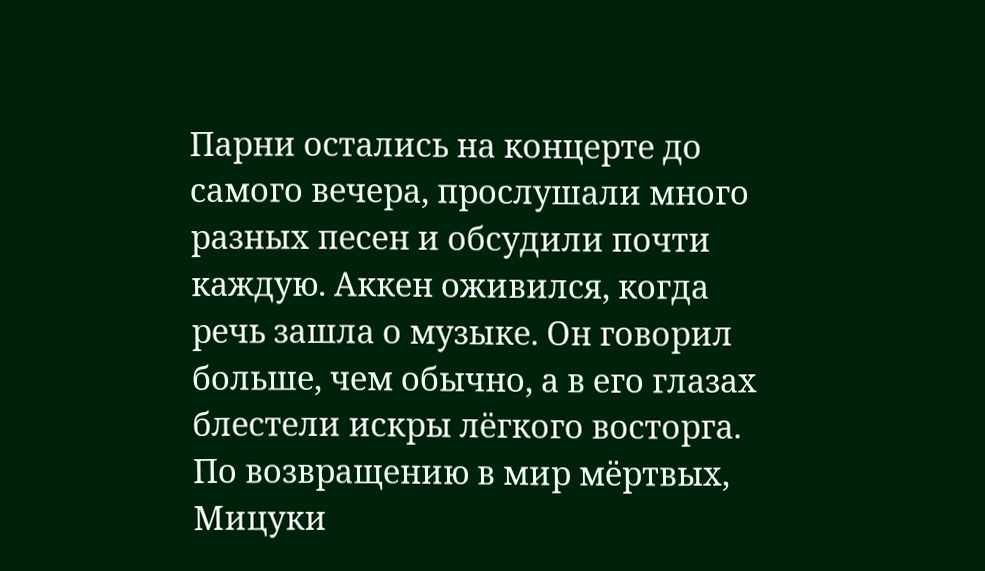Парни остались на концерте до самого вечера, прослушали много разных песен и обсудили почти каждую. Аккен оживился, когда речь зашла о музыке. Он говорил больше, чем обычно, а в его глазах блестели искры лёгкого восторга.
По возвращению в мир мёртвых, Мицуки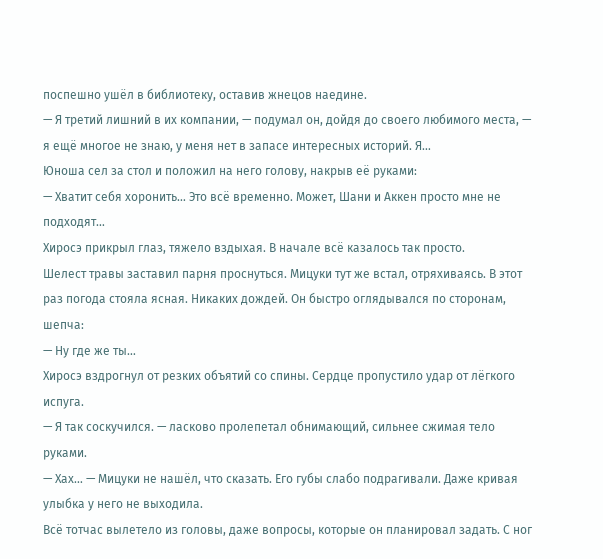поспешно ушёл в библиотеку, оставив жнецов наедине.
— Я третий лишний в их компании, — подумал он, дойдя до своего любимого места, — я ещё многое не знаю, у меня нет в запасе интересных историй. Я…
Юноша сел за стол и положил на него голову, накрыв её руками:
— Хватит себя хоронить… Это всё временно. Может, Шани и Аккен просто мне не подходят…
Хиросэ прикрыл глаз, тяжело вздыхая. В начале всё казалось так просто.
Шелест травы заставил парня проснуться. Мицуки тут же встал, отряхиваясь. В этот раз погода стояла ясная. Никаких дождей. Он быстро оглядывался по сторонам, шепча:
— Ну где же ты…
Хиросэ вздрогнул от резких объятий со спины. Сердце пропустило удар от лёгкого испуга.
— Я так соскучился. — ласково пролепетал обнимающий, сильнее сжимая тело руками.
— Хах… — Мицуки не нашёл, что сказать. Его губы слабо подрагивали. Даже кривая улыбка у него не выходила.
Всё тотчас вылетело из головы, даже вопросы, которые он планировал задать. С ног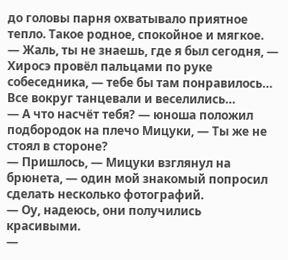до головы парня охватывало приятное тепло. Такое родное, спокойное и мягкое.
— Жаль, ты не знаешь, где я был сегодня, — Хиросэ провёл пальцами по руке собеседника, — тебе бы там понравилось… Все вокруг танцевали и веселились…
— А что насчёт тебя? — юноша положил подбородок на плечо Мицуки, — Ты же не стоял в стороне?
— Пришлось, — Мицуки взглянул на брюнета, — один мой знакомый попросил сделать несколько фотографий.
— Оу, надеюсь, они получились красивыми.
—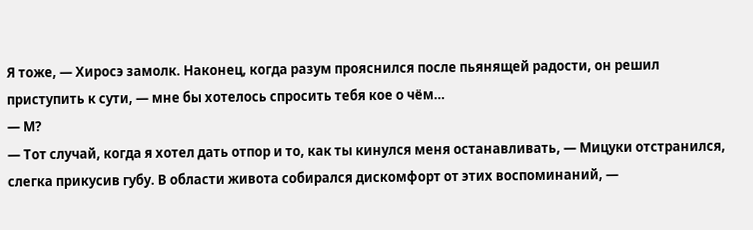Я тоже, — Хиросэ замолк. Наконец, когда разум прояснился после пьянящей радости, он решил приступить к сути, — мне бы хотелось спросить тебя кое о чём…
— М?
— Тот случай, когда я хотел дать отпор и то, как ты кинулся меня останавливать, — Мицуки отстранился, слегка прикусив губу. В области живота собирался дискомфорт от этих воспоминаний, —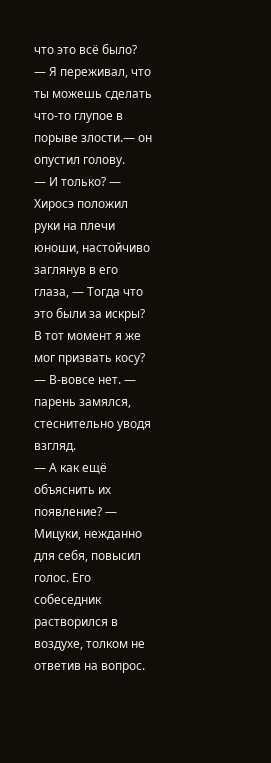что это всё было?
— Я переживал, что ты можешь сделать что-то глупое в порыве злости.— он опустил голову.
— И только? — Хиросэ положил руки на плечи юноши, настойчиво заглянув в его глаза, — Тогда что это были за искры? В тот момент я же мог призвать косу?
— В-вовсе нет. — парень замялся, стеснительно уводя взгляд.
— А как ещё объяснить их появление? — Мицуки, нежданно для себя, повысил голос. Его собеседник растворился в воздухе, толком не ответив на вопрос.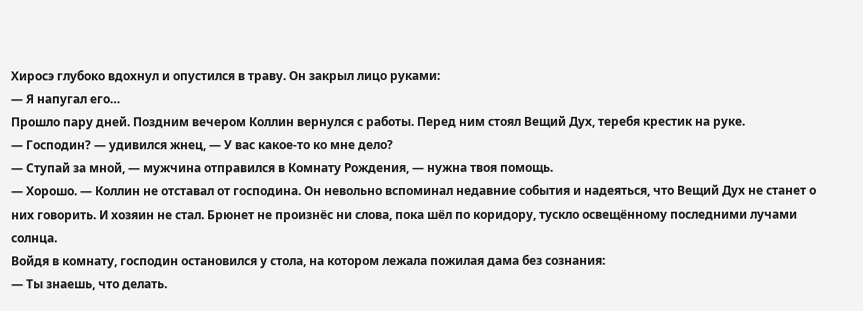Хиросэ глубоко вдохнул и опустился в траву. Он закрыл лицо руками:
— Я напугал его…
Прошло пару дней. Поздним вечером Коллин вернулся с работы. Перед ним стоял Вещий Дух, теребя крестик на руке.
— Господин? — удивился жнец, — У вас какое-то ко мне дело?
— Ступай за мной, — мужчина отправился в Комнату Рождения, — нужна твоя помощь.
— Хорошо. — Коллин не отставал от господина. Он невольно вспоминал недавние события и надеяться, что Вещий Дух не станет о них говорить. И хозяин не стал. Брюнет не произнёс ни слова, пока шёл по коридору, тускло освещённому последними лучами солнца.
Войдя в комнату, господин остановился у стола, на котором лежала пожилая дама без сознания:
— Ты знаешь, что делать.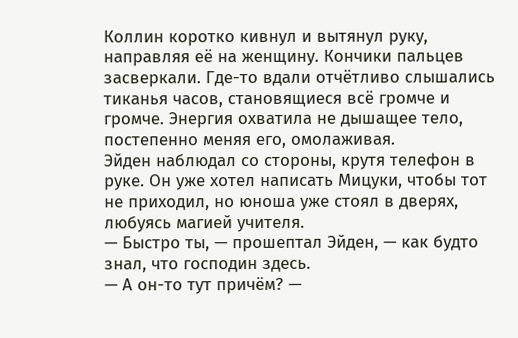Коллин коротко кивнул и вытянул руку, направляя её на женщину. Кончики пальцев засверкали. Где-то вдали отчётливо слышались тиканья часов, становящиеся всё громче и громче. Энергия охватила не дышащее тело, постепенно меняя его, омолаживая.
Эйден наблюдал со стороны, крутя телефон в руке. Он уже хотел написать Мицуки, чтобы тот не приходил, но юноша уже стоял в дверях, любуясь магией учителя.
— Быстро ты, — прошептал Эйден, — как будто знал, что господин здесь.
— А он-то тут причём? —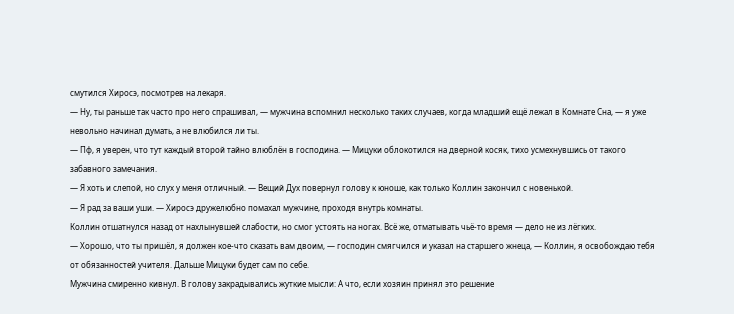смутился Хиросэ, посмотрев на лекаря.
— Ну, ты раньше так часто про него спрашивал, — мужчина вспомнил несколько таких случаев, когда младший ещё лежал в Комнате Сна, — я уже невольно начинал думать, а не влюбился ли ты.
— Пф, я уверен, что тут каждый второй тайно влюблён в господина. — Мицуки облокотился на дверной косяк, тихо усмехнувшись от такого забавного замечания.
— Я хоть и слепой, но слух у меня отличный. — Вещий Дух повернул голову к юноше, как только Коллин закончил с новенькой.
— Я рад за ваши уши. — Хиросэ дружелюбно помахал мужчине, проходя внутрь комнаты.
Коллин отшатнулся назад от нахлынувшей слабости, но смог устоять на ногах. Всё же, отматывать чьё-то время — дело не из лёгких.
— Хорошо, что ты пришёл, я должен кое-что сказать вам двоим, — господин смягчился и указал на старшего жнеца, — Коллин, я освобождаю тебя от обязанностей учителя. Дальше Мицуки будет сам по себе.
Мужчина смиренно кивнул. В голову закрадывались жуткие мысли: А что, если хозяин принял это решение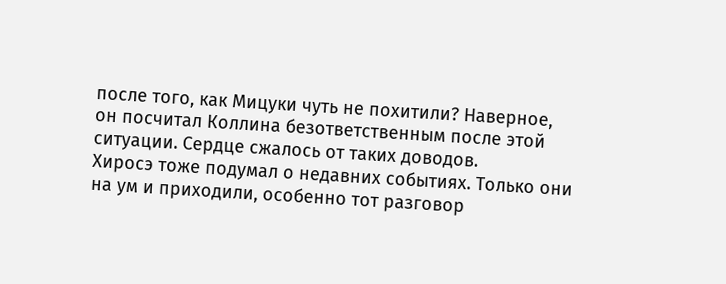после того, как Мицуки чуть не похитили? Наверное, он посчитал Коллина безответственным после этой ситуации. Сердце сжалось от таких доводов.
Хиросэ тоже подумал о недавних событиях. Только они на ум и приходили, особенно тот разговор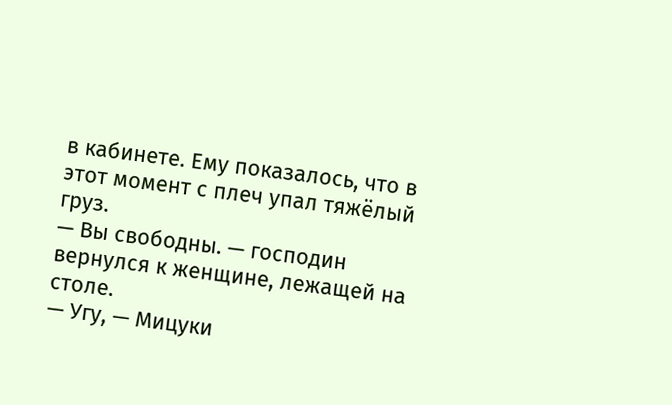в кабинете. Ему показалось, что в этот момент с плеч упал тяжёлый груз.
— Вы свободны. — господин вернулся к женщине, лежащей на столе.
— Угу, — Мицуки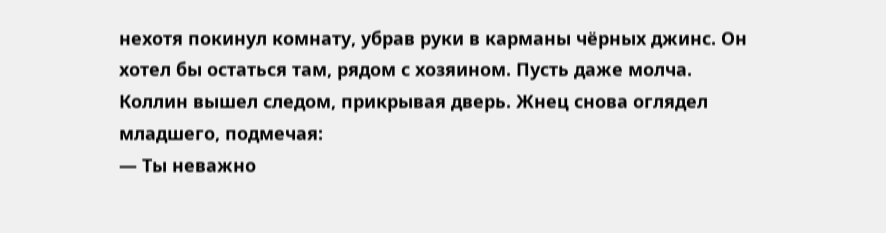нехотя покинул комнату, убрав руки в карманы чёрных джинс. Он хотел бы остаться там, рядом с хозяином. Пусть даже молча.
Коллин вышел следом, прикрывая дверь. Жнец снова оглядел младшего, подмечая:
— Ты неважно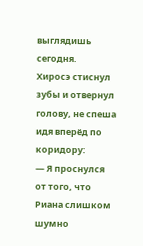выглядишь сегодня.
Хиросэ стиснул зубы и отвернул голову, не спеша идя вперёд по коридору:
— Я проснулся от того, что Риана слишком шумно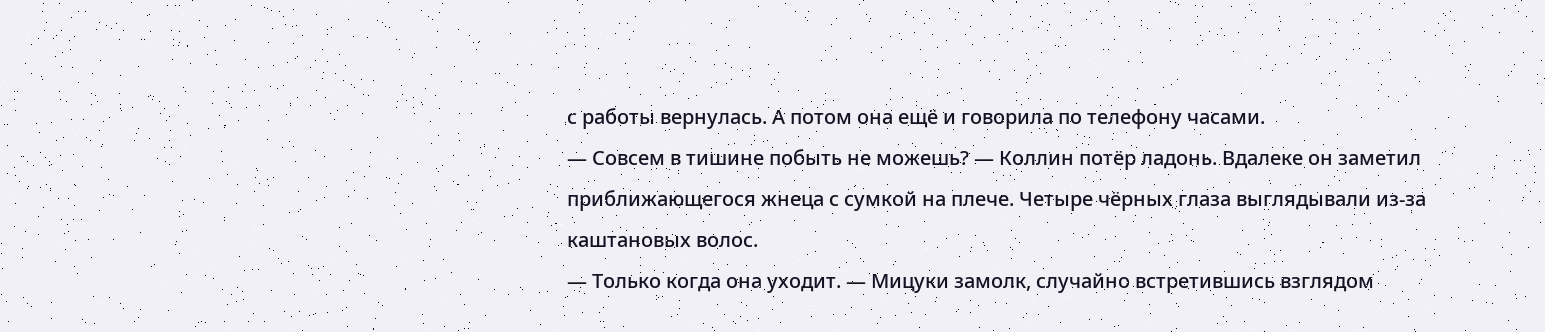с работы вернулась. А потом она ещё и говорила по телефону часами.
— Совсем в тишине побыть не можешь? — Коллин потёр ладонь. Вдалеке он заметил приближающегося жнеца с сумкой на плече. Четыре чёрных глаза выглядывали из-за каштановых волос.
— Только когда она уходит. — Мицуки замолк, случайно встретившись взглядом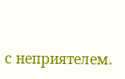с неприятелем.